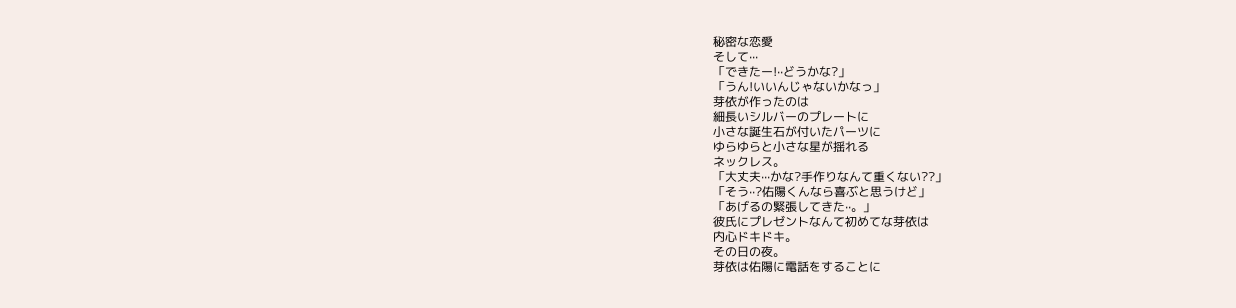秘密な恋愛
そして···
「できたー!··どうかな?」
「うん!いいんじゃないかなっ」
芽依が作ったのは
細長いシルバーのプレートに
小さな誕生石が付いたパーツに
ゆらゆらと小さな星が揺れる
ネックレス。
「大丈夫···かな?手作りなんて重くない??」
「そう··?佑陽くんなら喜ぶと思うけど」
「あげるの緊張してきた··。」
彼氏にプレゼントなんて初めてな芽依は
内心ドキドキ。
その日の夜。
芽依は佑陽に電話をすることに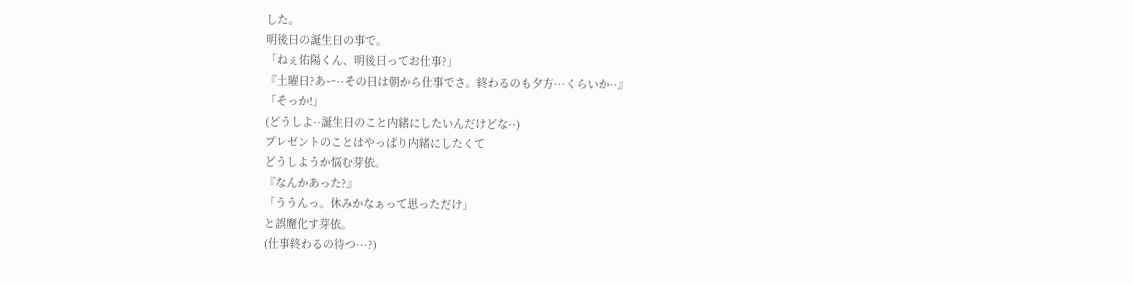した。
明後日の誕生日の事で。
「ねぇ佑陽くん、明後日ってお仕事?」
『土曜日?あー··その日は朝から仕事でさ。終わるのも夕方···くらいか··』
「そっか!」
(どうしよ··誕生日のこと内緒にしたいんだけどな··)
プレゼントのことはやっぱり内緒にしたくて
どうしようか悩む芽依。
『なんかあった?』
「ううんっ。休みかなぁって思っただけ」
と誤魔化す芽依。
(仕事終わるの待つ···?)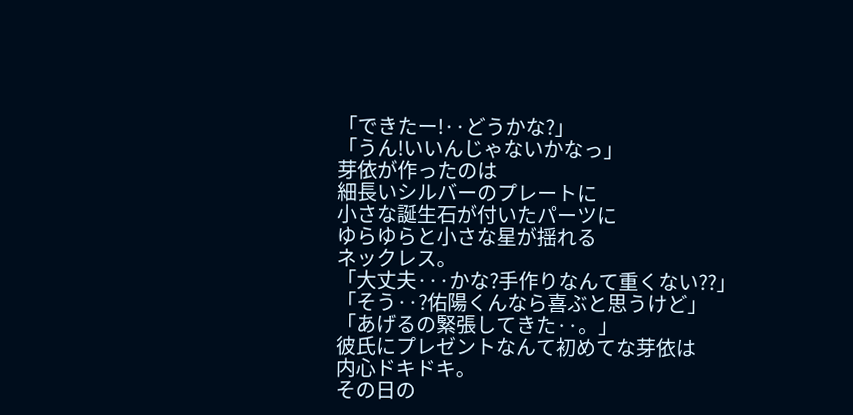「できたー!··どうかな?」
「うん!いいんじゃないかなっ」
芽依が作ったのは
細長いシルバーのプレートに
小さな誕生石が付いたパーツに
ゆらゆらと小さな星が揺れる
ネックレス。
「大丈夫···かな?手作りなんて重くない??」
「そう··?佑陽くんなら喜ぶと思うけど」
「あげるの緊張してきた··。」
彼氏にプレゼントなんて初めてな芽依は
内心ドキドキ。
その日の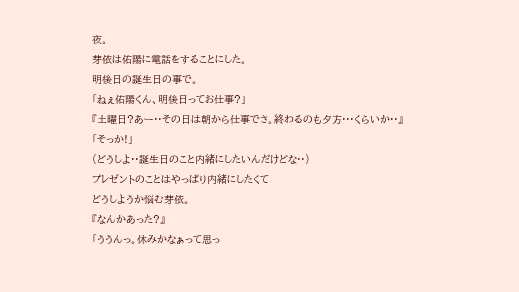夜。
芽依は佑陽に電話をすることにした。
明後日の誕生日の事で。
「ねぇ佑陽くん、明後日ってお仕事?」
『土曜日?あー··その日は朝から仕事でさ。終わるのも夕方···くらいか··』
「そっか!」
(どうしよ··誕生日のこと内緒にしたいんだけどな··)
プレゼントのことはやっぱり内緒にしたくて
どうしようか悩む芽依。
『なんかあった?』
「ううんっ。休みかなぁって思っ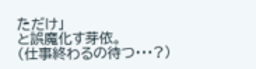ただけ」
と誤魔化す芽依。
(仕事終わるの待つ···?)